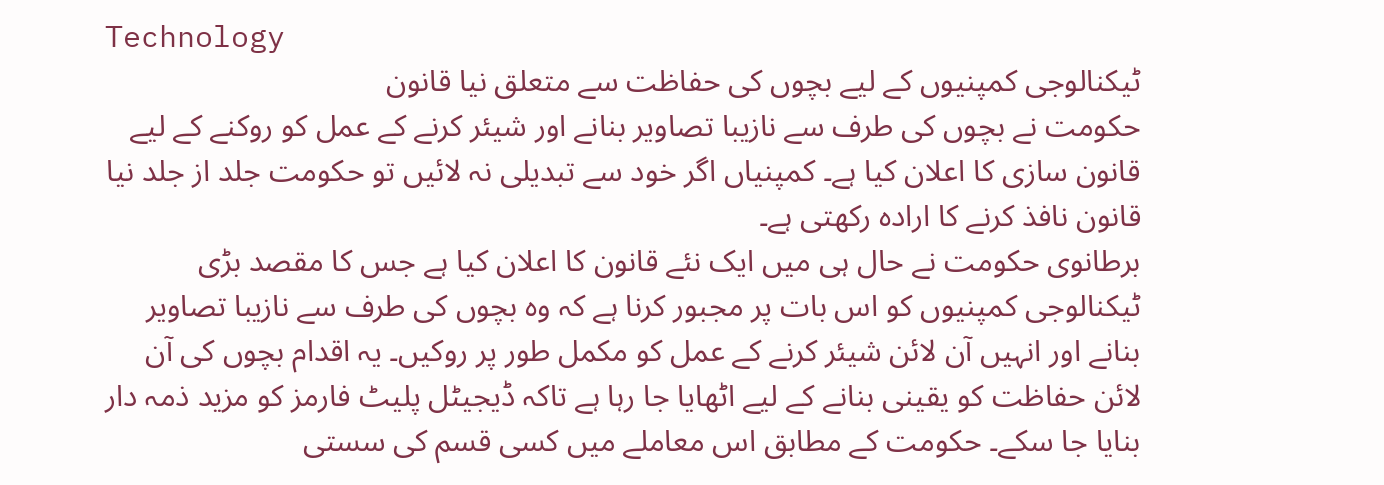Technology
ٹیکنالوجی کمپنیوں کے لیے بچوں کی حفاظت سے متعلق نیا قانون
حکومت نے بچوں کی طرف سے نازیبا تصاویر بنانے اور شیئر کرنے کے عمل کو روکنے کے لیے قانون سازی کا اعلان کیا ہے۔ کمپنیاں اگر خود سے تبدیلی نہ لائیں تو حکومت جلد از جلد نیا قانون نافذ کرنے کا ارادہ رکھتی ہے۔
برطانوی حکومت نے حال ہی میں ایک نئے قانون کا اعلان کیا ہے جس کا مقصد بڑی ٹیکنالوجی کمپنیوں کو اس بات پر مجبور کرنا ہے کہ وہ بچوں کی طرف سے نازیبا تصاویر بنانے اور انہیں آن لائن شیئر کرنے کے عمل کو مکمل طور پر روکیں۔ یہ اقدام بچوں کی آن لائن حفاظت کو یقینی بنانے کے لیے اٹھایا جا رہا ہے تاکہ ڈیجیٹل پلیٹ فارمز کو مزید ذمہ دار بنایا جا سکے۔ حکومت کے مطابق اس معاملے میں کسی قسم کی سستی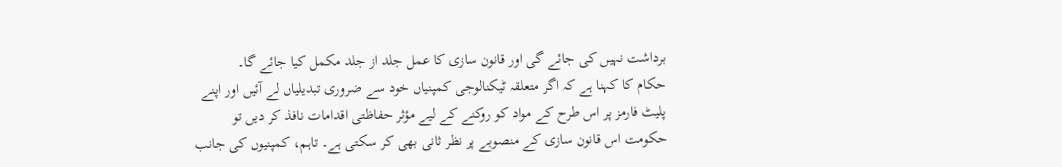برداشت نہیں کی جائے گی اور قانون سازی کا عمل جلد از جلد مکمل کیا جائے گا۔
حکام کا کہنا ہے کہ اگر متعلقہ ٹیکنالوجی کمپنیاں خود سے ضروری تبدیلیاں لے آئیں اور اپنے پلیٹ فارمز پر اس طرح کے مواد کو روکنے کے لیے مؤثر حفاظتی اقدامات نافذ کر دیں تو حکومت اس قانون سازی کے منصوبے پر نظر ثانی بھی کر سکتی ہے۔ تاہم، کمپنیوں کی جانب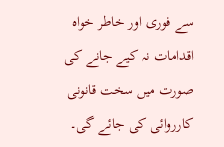سے فوری اور خاطر خواہ اقدامات نہ کیے جانے کی صورت میں سخت قانونی کارروائی کی جائے گی۔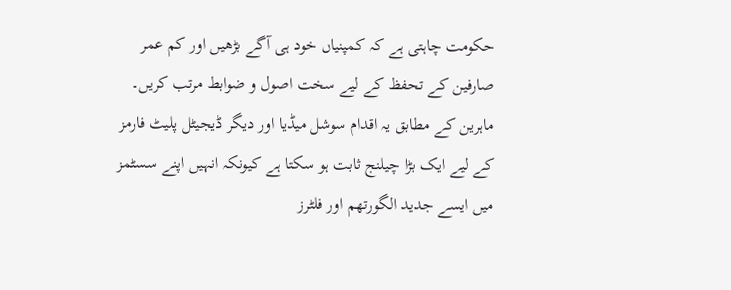حکومت چاہتی ہے کہ کمپنیاں خود ہی آگے بڑھیں اور کم عمر صارفین کے تحفظ کے لیے سخت اصول و ضوابط مرتب کریں۔
ماہرین کے مطابق یہ اقدام سوشل میڈیا اور دیگر ڈیجیٹل پلیٹ فارمز کے لیے ایک بڑا چیلنج ثابت ہو سکتا ہے کیونکہ انہیں اپنے سسٹمز میں ایسے جدید الگورتھم اور فلٹرز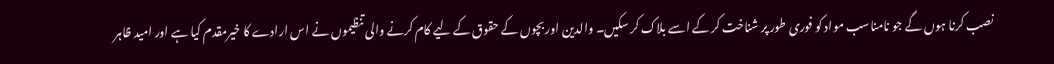نصب کرنا ہوں گے جو نامناسب مواد کو فوری طور پر شناخت کر کے اسے بلاک کر سکیں۔ والدین اور بچوں کے حقوق کے لیے کام کرنے والی تنظیموں نے اس ارادے کا خیرمقدم کیا ہے اور امید ظاہر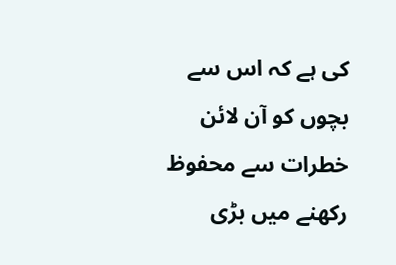کی ہے کہ اس سے بچوں کو آن لائن خطرات سے محفوظ رکھنے میں بڑی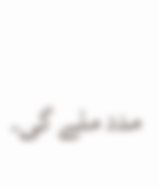مدد ملے گی۔